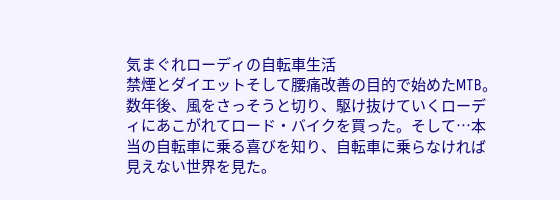気まぐれローディの自転車生活
禁煙とダイエットそして腰痛改善の目的で始めたMTB。 数年後、風をさっそうと切り、駆け抜けていくローディにあこがれてロード・バイクを買った。そして…本当の自転車に乗る喜びを知り、自転車に乗らなければ見えない世界を見た。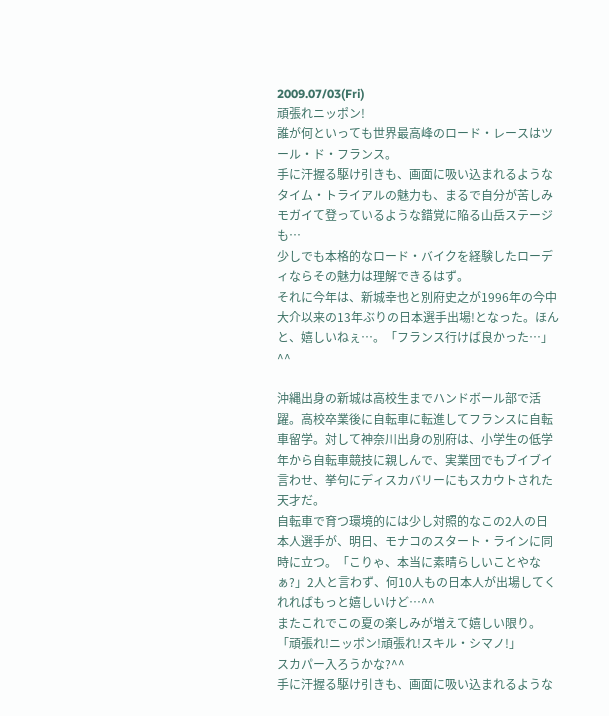2009.07/03(Fri)
頑張れニッポン!
誰が何といっても世界最高峰のロード・レースはツール・ド・フランス。
手に汗握る駆け引きも、画面に吸い込まれるようなタイム・トライアルの魅力も、まるで自分が苦しみモガイて登っているような錯覚に陥る山岳ステージも…
少しでも本格的なロード・バイクを経験したローディならその魅力は理解できるはず。
それに今年は、新城幸也と別府史之が1996年の今中大介以来の13年ぶりの日本選手出場!となった。ほんと、嬉しいねぇ…。「フランス行けば良かった…」^^

沖縄出身の新城は高校生までハンドボール部で活躍。高校卒業後に自転車に転進してフランスに自転車留学。対して神奈川出身の別府は、小学生の低学年から自転車競技に親しんで、実業団でもブイブイ言わせ、挙句にディスカバリーにもスカウトされた天才だ。
自転車で育つ環境的には少し対照的なこの2人の日本人選手が、明日、モナコのスタート・ラインに同時に立つ。「こりゃ、本当に素晴らしいことやなぁ?」2人と言わず、何10人もの日本人が出場してくれればもっと嬉しいけど…^^
またこれでこの夏の楽しみが増えて嬉しい限り。
「頑張れ!ニッポン!頑張れ!スキル・シマノ!」
スカパー入ろうかな?^^
手に汗握る駆け引きも、画面に吸い込まれるような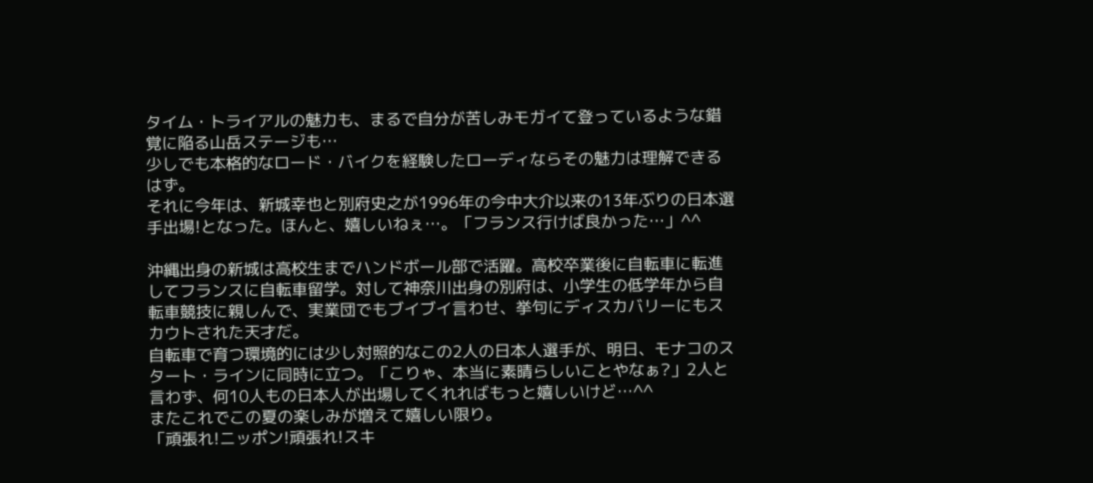タイム・トライアルの魅力も、まるで自分が苦しみモガイて登っているような錯覚に陥る山岳ステージも…
少しでも本格的なロード・バイクを経験したローディならその魅力は理解できるはず。
それに今年は、新城幸也と別府史之が1996年の今中大介以来の13年ぶりの日本選手出場!となった。ほんと、嬉しいねぇ…。「フランス行けば良かった…」^^

沖縄出身の新城は高校生までハンドボール部で活躍。高校卒業後に自転車に転進してフランスに自転車留学。対して神奈川出身の別府は、小学生の低学年から自転車競技に親しんで、実業団でもブイブイ言わせ、挙句にディスカバリーにもスカウトされた天才だ。
自転車で育つ環境的には少し対照的なこの2人の日本人選手が、明日、モナコのスタート・ラインに同時に立つ。「こりゃ、本当に素晴らしいことやなぁ?」2人と言わず、何10人もの日本人が出場してくれればもっと嬉しいけど…^^
またこれでこの夏の楽しみが増えて嬉しい限り。
「頑張れ!ニッポン!頑張れ!スキ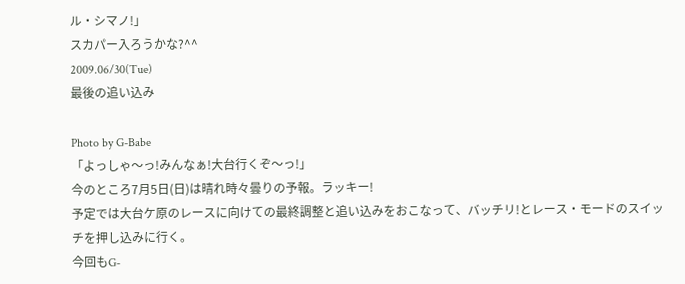ル・シマノ!」
スカパー入ろうかな?^^
2009.06/30(Tue)
最後の追い込み

Photo by G-Babe
「よっしゃ〜っ!みんなぁ!大台行くぞ〜っ!」
今のところ7月5日(日)は晴れ時々曇りの予報。ラッキー!
予定では大台ケ原のレースに向けての最終調整と追い込みをおこなって、バッチリ!とレース・モードのスイッチを押し込みに行く。
今回もG-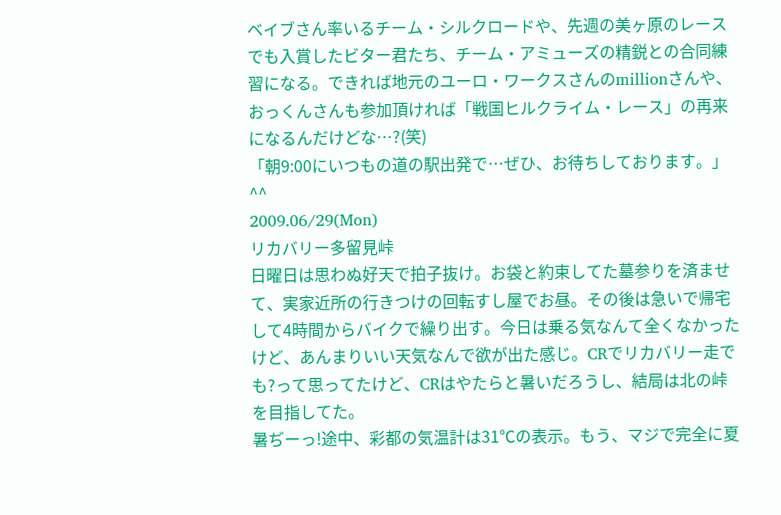ベイブさん率いるチーム・シルクロードや、先週の美ヶ原のレースでも入賞したビター君たち、チーム・アミューズの精鋭との合同練習になる。できれば地元のユーロ・ワークスさんのmillionさんや、おっくんさんも参加頂ければ「戦国ヒルクライム・レース」の再来になるんだけどな…?(笑)
「朝9:00にいつもの道の駅出発で…ぜひ、お待ちしております。」^^
2009.06/29(Mon)
リカバリー多留見峠
日曜日は思わぬ好天で拍子抜け。お袋と約束してた墓参りを済ませて、実家近所の行きつけの回転すし屋でお昼。その後は急いで帰宅して4時間からバイクで繰り出す。今日は乗る気なんて全くなかったけど、あんまりいい天気なんで欲が出た感じ。CRでリカバリー走でも?って思ってたけど、CRはやたらと暑いだろうし、結局は北の峠を目指してた。
暑ぢーっ!途中、彩都の気温計は31℃の表示。もう、マジで完全に夏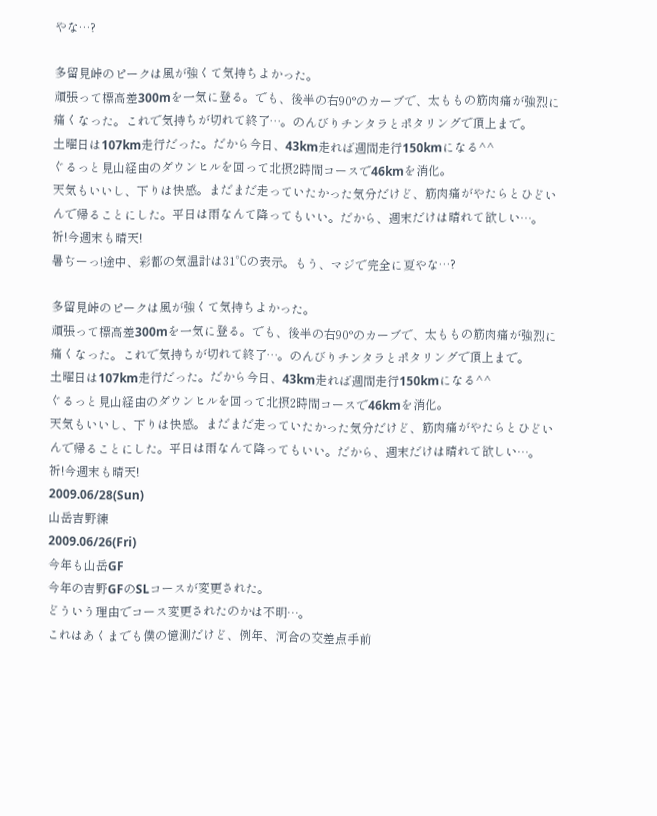やな…?

多留見峠のピークは風が強くて気持ちよかった。
頑張って標高差300mを一気に登る。でも、後半の右90°のカーブで、太ももの筋肉痛が強烈に痛くなった。これで気持ちが切れて終了…。のんびりチンタラとポタリングで頂上まで。
土曜日は107km走行だった。だから今日、43km走れば週間走行150kmになる^^
ぐるっと見山経由のダウンヒルを回って北摂2時間コースで46kmを消化。
天気もいいし、下りは快感。まだまだ走っていたかった気分だけど、筋肉痛がやたらとひどいんで帰ることにした。平日は雨なんて降ってもいい。だから、週末だけは晴れて欲しい…。
祈!今週末も晴天!
暑ぢーっ!途中、彩都の気温計は31℃の表示。もう、マジで完全に夏やな…?

多留見峠のピークは風が強くて気持ちよかった。
頑張って標高差300mを一気に登る。でも、後半の右90°のカーブで、太ももの筋肉痛が強烈に痛くなった。これで気持ちが切れて終了…。のんびりチンタラとポタリングで頂上まで。
土曜日は107km走行だった。だから今日、43km走れば週間走行150kmになる^^
ぐるっと見山経由のダウンヒルを回って北摂2時間コースで46kmを消化。
天気もいいし、下りは快感。まだまだ走っていたかった気分だけど、筋肉痛がやたらとひどいんで帰ることにした。平日は雨なんて降ってもいい。だから、週末だけは晴れて欲しい…。
祈!今週末も晴天!
2009.06/28(Sun)
山岳吉野練
2009.06/26(Fri)
今年も山岳GF
今年の吉野GFのSLコースが変更された。
どういう理由でコース変更されたのかは不明…。
これはあくまでも僕の憶測だけど、例年、河合の交差点手前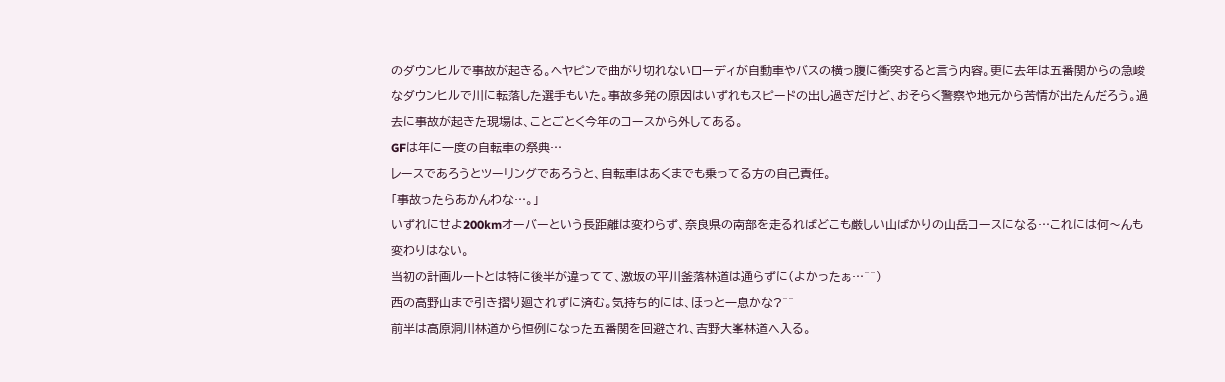のダウンヒルで事故が起きる。ヘヤピンで曲がり切れないローディが自動車やバスの横っ腹に衝突すると言う内容。更に去年は五番関からの急峻なダウンヒルで川に転落した選手もいた。事故多発の原因はいずれもスピードの出し過ぎだけど、おそらく警察や地元から苦情が出たんだろう。過去に事故が起きた現場は、ことごとく今年のコースから外してある。
GFは年に一度の自転車の祭典…
レースであろうとツーリングであろうと、自転車はあくまでも乗ってる方の自己責任。
「事故ったらあかんわな…。」
いずれにせよ200kmオーバーという長距離は変わらず、奈良県の南部を走るればどこも厳しい山ばかりの山岳コースになる…これには何〜んも変わりはない。
当初の計画ルートとは特に後半が違ってて、激坂の平川釜落林道は通らずに(よかったぁ…^^)
西の高野山まで引き摺り廻されずに済む。気持ち的には、ほっと一息かな?^^
前半は高原洞川林道から恒例になった五番関を回避され、吉野大峯林道へ入る。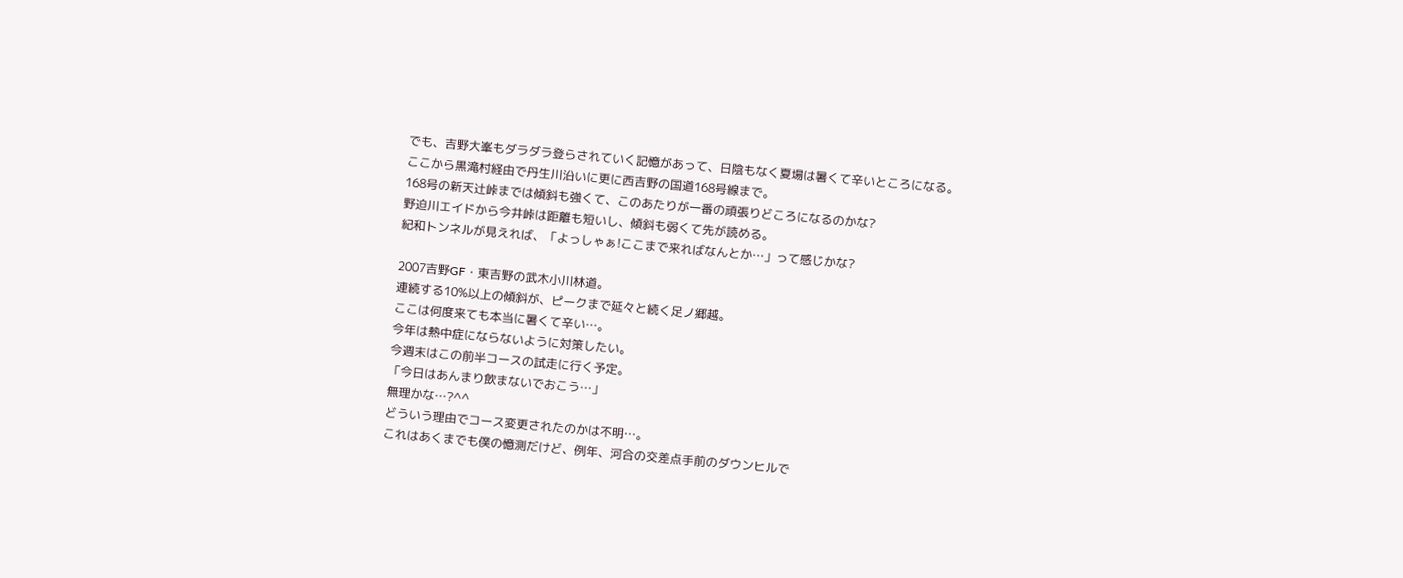でも、吉野大峯もダラダラ登らされていく記憶があって、日陰もなく夏場は暑くて辛いところになる。
ここから黒滝村経由で丹生川沿いに更に西吉野の国道168号線まで。
168号の新天辻峠までは傾斜も強くて、このあたりが一番の頑張りどころになるのかな?
野迫川エイドから今井峠は距離も短いし、傾斜も弱くて先が読める。
紀和トンネルが見えれば、「よっしゃぁ!ここまで来ればなんとか…」って感じかな?

2007吉野GF・東吉野の武木小川林道。
連続する10%以上の傾斜が、ピークまで延々と続く足ノ郷越。
ここは何度来ても本当に暑くて辛い…。
今年は熱中症にならないように対策したい。
今週末はこの前半コースの試走に行く予定。
「今日はあんまり飲まないでおこう…」
無理かな…?^^
どういう理由でコース変更されたのかは不明…。
これはあくまでも僕の憶測だけど、例年、河合の交差点手前のダウンヒルで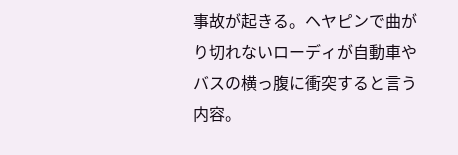事故が起きる。ヘヤピンで曲がり切れないローディが自動車やバスの横っ腹に衝突すると言う内容。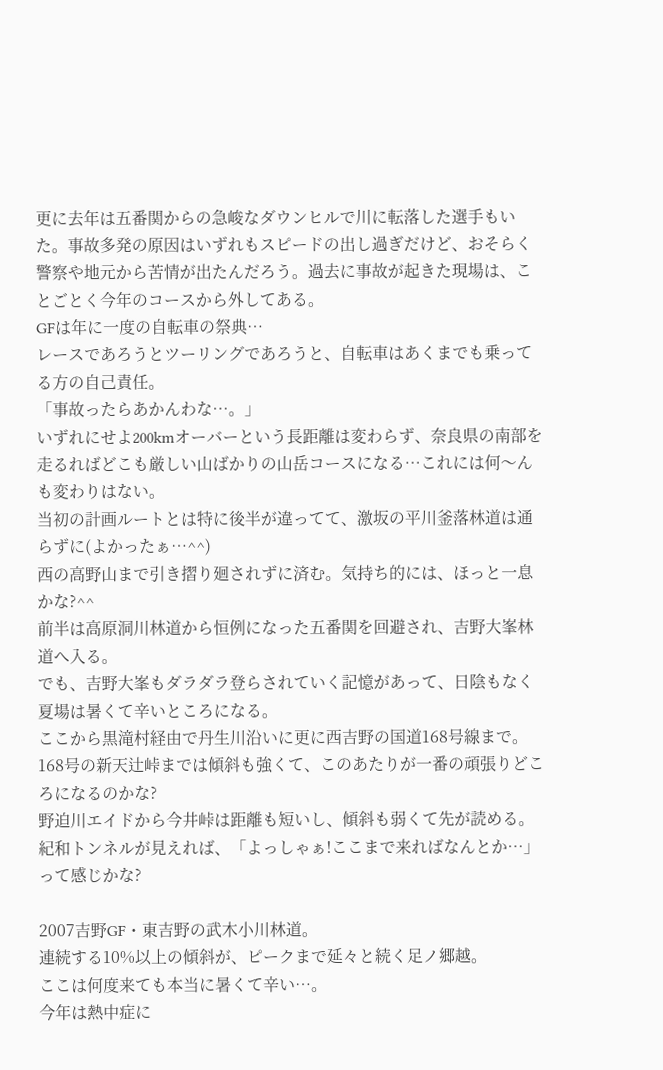更に去年は五番関からの急峻なダウンヒルで川に転落した選手もいた。事故多発の原因はいずれもスピードの出し過ぎだけど、おそらく警察や地元から苦情が出たんだろう。過去に事故が起きた現場は、ことごとく今年のコースから外してある。
GFは年に一度の自転車の祭典…
レースであろうとツーリングであろうと、自転車はあくまでも乗ってる方の自己責任。
「事故ったらあかんわな…。」
いずれにせよ200kmオーバーという長距離は変わらず、奈良県の南部を走るればどこも厳しい山ばかりの山岳コースになる…これには何〜んも変わりはない。
当初の計画ルートとは特に後半が違ってて、激坂の平川釜落林道は通らずに(よかったぁ…^^)
西の高野山まで引き摺り廻されずに済む。気持ち的には、ほっと一息かな?^^
前半は高原洞川林道から恒例になった五番関を回避され、吉野大峯林道へ入る。
でも、吉野大峯もダラダラ登らされていく記憶があって、日陰もなく夏場は暑くて辛いところになる。
ここから黒滝村経由で丹生川沿いに更に西吉野の国道168号線まで。
168号の新天辻峠までは傾斜も強くて、このあたりが一番の頑張りどころになるのかな?
野迫川エイドから今井峠は距離も短いし、傾斜も弱くて先が読める。
紀和トンネルが見えれば、「よっしゃぁ!ここまで来ればなんとか…」って感じかな?

2007吉野GF・東吉野の武木小川林道。
連続する10%以上の傾斜が、ピークまで延々と続く足ノ郷越。
ここは何度来ても本当に暑くて辛い…。
今年は熱中症に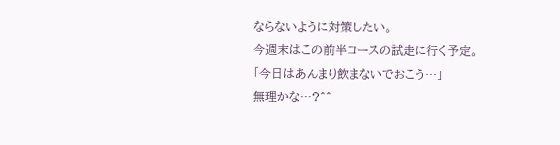ならないように対策したい。
今週末はこの前半コースの試走に行く予定。
「今日はあんまり飲まないでおこう…」
無理かな…?^^